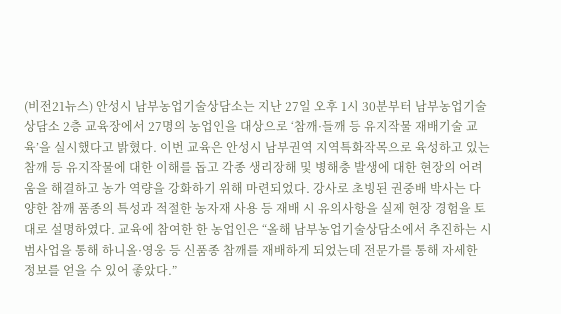(비전21뉴스) 안성시 남부농업기술상담소는 지난 27일 오후 1시 30분부터 남부농업기술상담소 2층 교육장에서 27명의 농업인을 대상으로 ‘참깨·들깨 등 유지작물 재배기술 교육’을 실시했다고 밝혔다. 이번 교육은 안성시 남부권역 지역특화작목으로 육성하고 있는 참깨 등 유지작물에 대한 이해를 돕고 각종 생리장해 및 병해충 발생에 대한 현장의 어려움을 해결하고 농가 역량을 강화하기 위해 마련되었다. 강사로 초빙된 권중배 박사는 다양한 참깨 품종의 특성과 적절한 농자재 사용 등 재배 시 유의사항을 실제 현장 경험을 토대로 설명하였다. 교육에 참여한 한 농업인은 “올해 남부농업기술상담소에서 추진하는 시범사업을 통해 하니올·영웅 등 신품종 참깨를 재배하게 되었는데 전문가를 통해 자세한 정보를 얻을 수 있어 좋았다.”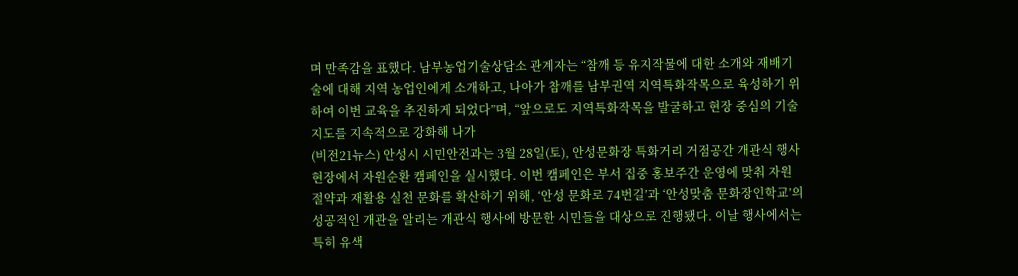며 만족감을 표했다. 남부농업기술상담소 관계자는 “참깨 등 유지작물에 대한 소개와 재배기술에 대해 지역 농업인에게 소개하고, 나아가 참깨를 남부권역 지역특화작목으로 육성하기 위하여 이번 교육을 추진하게 되었다”며, “앞으로도 지역특화작목을 발굴하고 현장 중심의 기술 지도를 지속적으로 강화해 나가
(비전21뉴스) 안성시 시민안전과는 3월 28일(토), 안성문화장 특화거리 거점공간 개관식 행사 현장에서 자원순환 캠페인을 실시했다. 이번 캠페인은 부서 집중 홍보주간 운영에 맞춰 자원 절약과 재활용 실천 문화를 확산하기 위해, ‘안성 문화로 74번길’과 ‘안성맞춤 문화장인학교’의 성공적인 개관을 알리는 개관식 행사에 방문한 시민들을 대상으로 진행됐다. 이날 행사에서는 특히 유색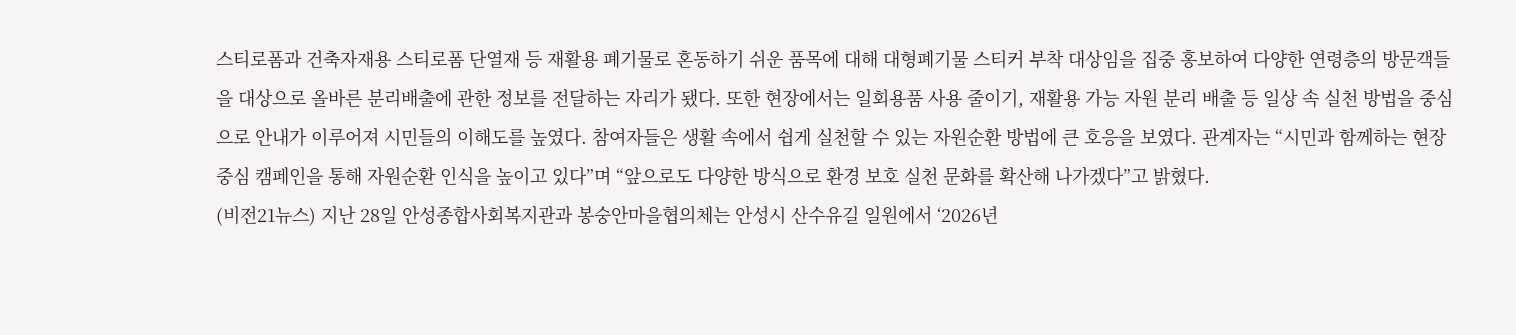스티로폼과 건축자재용 스티로폼 단열재 등 재활용 폐기물로 혼동하기 쉬운 품목에 대해 대형폐기물 스티커 부착 대상임을 집중 홍보하여 다양한 연령층의 방문객들을 대상으로 올바른 분리배출에 관한 정보를 전달하는 자리가 됐다. 또한 현장에서는 일회용품 사용 줄이기, 재활용 가능 자원 분리 배출 등 일상 속 실천 방법을 중심으로 안내가 이루어져 시민들의 이해도를 높였다. 참여자들은 생활 속에서 쉽게 실천할 수 있는 자원순환 방법에 큰 호응을 보였다. 관계자는 “시민과 함께하는 현장 중심 캠페인을 통해 자원순환 인식을 높이고 있다”며 “앞으로도 다양한 방식으로 환경 보호 실천 문화를 확산해 나가겠다”고 밝혔다.
(비전21뉴스) 지난 28일 안성종합사회복지관과 봉숭안마을협의체는 안성시 산수유길 일원에서 ‘2026년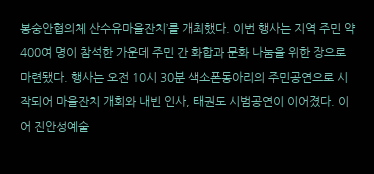봉숭안협의체 산수유마을잔치’를 개최했다. 이번 행사는 지역 주민 약 400여 명이 참석한 가운데 주민 간 화합과 문화 나눔을 위한 장으로 마련됐다. 행사는 오전 10시 30분 색소폰동아리의 주민공연으로 시작되어 마을잔치 개회와 내빈 인사, 태권도 시범공연이 이어졌다. 이어 진안성예술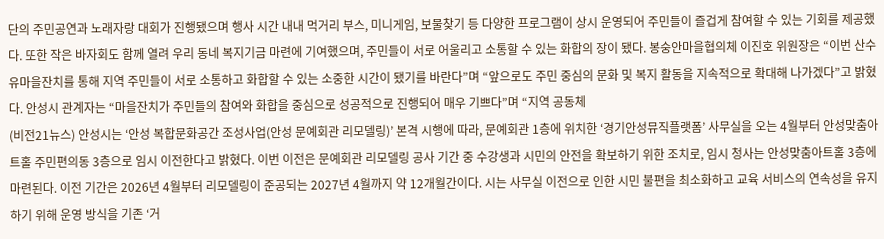단의 주민공연과 노래자랑 대회가 진행됐으며 행사 시간 내내 먹거리 부스, 미니게임, 보물찾기 등 다양한 프로그램이 상시 운영되어 주민들이 즐겁게 참여할 수 있는 기회를 제공했다. 또한 작은 바자회도 함께 열려 우리 동네 복지기금 마련에 기여했으며, 주민들이 서로 어울리고 소통할 수 있는 화합의 장이 됐다. 봉숭안마을협의체 이진호 위원장은 “이번 산수유마을잔치를 통해 지역 주민들이 서로 소통하고 화합할 수 있는 소중한 시간이 됐기를 바란다”며 “앞으로도 주민 중심의 문화 및 복지 활동을 지속적으로 확대해 나가겠다”고 밝혔다. 안성시 관계자는 “마을잔치가 주민들의 참여와 화합을 중심으로 성공적으로 진행되어 매우 기쁘다”며 “지역 공동체
(비전21뉴스) 안성시는 ‘안성 복합문화공간 조성사업(안성 문예회관 리모델링)’ 본격 시행에 따라, 문예회관 1층에 위치한 ‘경기안성뮤직플랫폼’ 사무실을 오는 4월부터 안성맞춤아트홀 주민편의동 3층으로 임시 이전한다고 밝혔다. 이번 이전은 문예회관 리모델링 공사 기간 중 수강생과 시민의 안전을 확보하기 위한 조치로, 임시 청사는 안성맞춤아트홀 3층에 마련된다. 이전 기간은 2026년 4월부터 리모델링이 준공되는 2027년 4월까지 약 12개월간이다. 시는 사무실 이전으로 인한 시민 불편을 최소화하고 교육 서비스의 연속성을 유지하기 위해 운영 방식을 기존 ‘거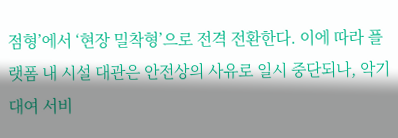점형’에서 ‘현장 밀착형’으로 전격 전환한다. 이에 따라 플랫폼 내 시설 대관은 안전상의 사유로 일시 중단되나, 악기 대여 서비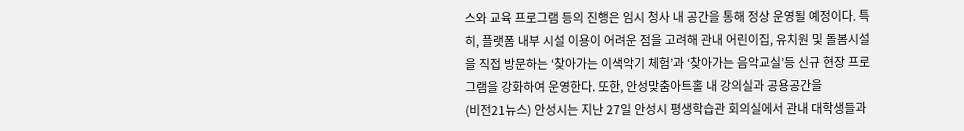스와 교육 프로그램 등의 진행은 임시 청사 내 공간을 통해 정상 운영될 예정이다. 특히, 플랫폼 내부 시설 이용이 어려운 점을 고려해 관내 어린이집, 유치원 및 돌봄시설을 직접 방문하는 ‘찾아가는 이색악기 체험’과 ‘찾아가는 음악교실’등 신규 현장 프로그램을 강화하여 운영한다. 또한, 안성맞춤아트홀 내 강의실과 공용공간을
(비전21뉴스) 안성시는 지난 27일 안성시 평생학습관 회의실에서 관내 대학생들과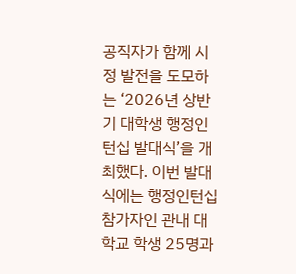공직자가 함께 시정 발전을 도모하는 ‘2026년 상반기 대학생 행정인턴십 발대식’을 개최했다. 이번 발대식에는 행정인턴십 참가자인 관내 대학교 학생 25명과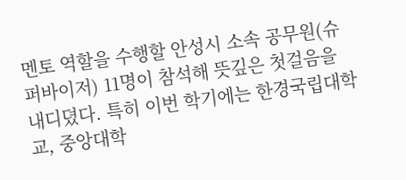멘토 역할을 수행할 안성시 소속 공무원(슈퍼바이저) 11명이 참석해 뜻깊은 첫걸음을 내디뎠다. 특히 이번 학기에는 한경국립대학교, 중앙대학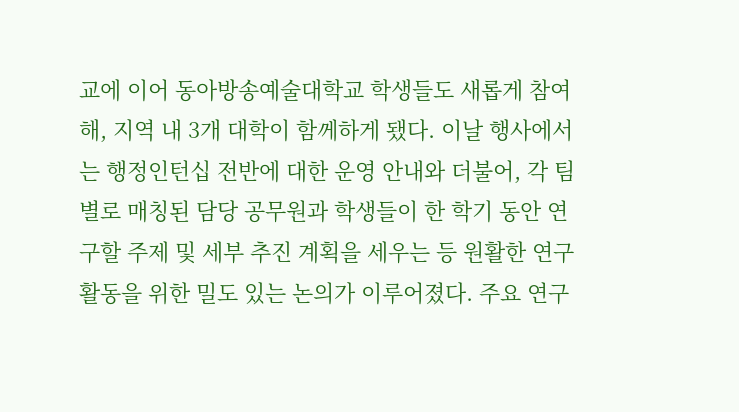교에 이어 동아방송예술대학교 학생들도 새롭게 참여해, 지역 내 3개 대학이 함께하게 됐다. 이날 행사에서는 행정인턴십 전반에 대한 운영 안내와 더불어, 각 팀별로 매칭된 담당 공무원과 학생들이 한 학기 동안 연구할 주제 및 세부 추진 계획을 세우는 등 원활한 연구 활동을 위한 밀도 있는 논의가 이루어졌다. 주요 연구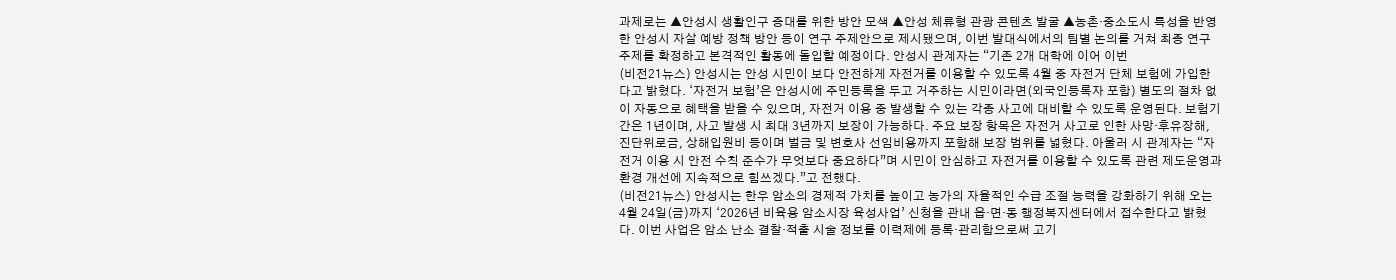과제로는 ▲안성시 생활인구 증대를 위한 방안 모색 ▲안성 체류형 관광 콘텐츠 발굴 ▲농촌·중소도시 특성을 반영한 안성시 자살 예방 정책 방안 등이 연구 주제안으로 제시됐으며, 이번 발대식에서의 팀별 논의를 거쳐 최종 연구 주제를 확정하고 본격적인 활동에 돌입할 예정이다. 안성시 관계자는 “기존 2개 대학에 이어 이번
(비전21뉴스) 안성시는 안성 시민이 보다 안전하게 자전거를 이용할 수 있도록 4월 중 자전거 단체 보험에 가입한다고 밝혔다. ‘자전거 보험’은 안성시에 주민등록을 두고 거주하는 시민이라면(외국인등록자 포함) 별도의 절차 없이 자동으로 혜택을 받을 수 있으며, 자전거 이용 중 발생할 수 있는 각종 사고에 대비할 수 있도록 운영된다. 보험기간은 1년이며, 사고 발생 시 최대 3년까지 보장이 가능하다. 주요 보장 항목은 자전거 사고로 인한 사망·후유장해, 진단위로금, 상해입원비 등이며 벌금 및 변호사 선임비용까지 포함해 보장 범위를 넓혔다. 아울러 시 관계자는 “자전거 이용 시 안전 수칙 준수가 무엇보다 중요하다”며 시민이 안심하고 자전거를 이용할 수 있도록 관련 제도운영과 환경 개선에 지속적으로 힘쓰겠다.”고 전했다.
(비전21뉴스) 안성시는 한우 암소의 경제적 가치를 높이고 농가의 자율적인 수급 조절 능력을 강화하기 위해 오는 4월 24일(금)까지 ‘2026년 비육용 암소시장 육성사업’ 신청을 관내 읍·면·동 행정복지센터에서 접수한다고 밝혔다. 이번 사업은 암소 난소 결찰·적출 시술 정보를 이력제에 등록·관리함으로써 고기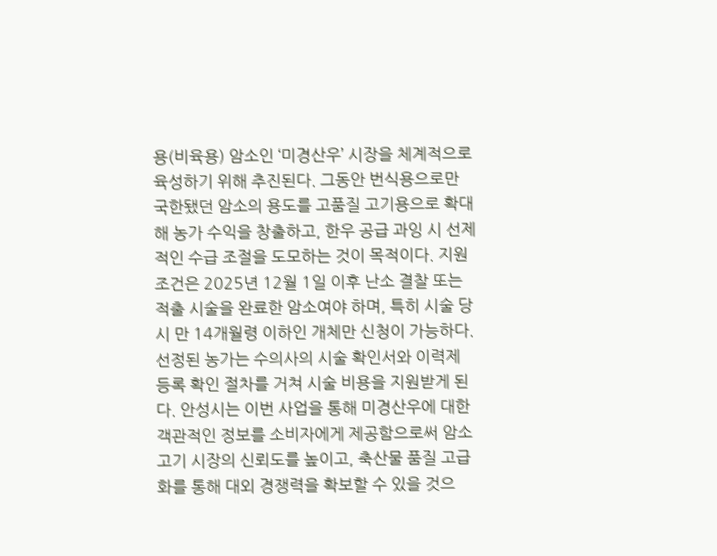용(비육용) 암소인 ‘미경산우’ 시장을 체계적으로 육성하기 위해 추진된다. 그동안 번식용으로만 국한됐던 암소의 용도를 고품질 고기용으로 확대해 농가 수익을 창출하고, 한우 공급 과잉 시 선제적인 수급 조절을 도모하는 것이 목적이다. 지원 조건은 2025년 12월 1일 이후 난소 결찰 또는 적출 시술을 완료한 암소여야 하며, 특히 시술 당시 만 14개월령 이하인 개체만 신청이 가능하다. 선정된 농가는 수의사의 시술 확인서와 이력제 등록 확인 절차를 거쳐 시술 비용을 지원받게 된다. 안성시는 이번 사업을 통해 미경산우에 대한 객관적인 정보를 소비자에게 제공함으로써 암소 고기 시장의 신뢰도를 높이고, 축산물 품질 고급화를 통해 대외 경쟁력을 확보할 수 있을 것으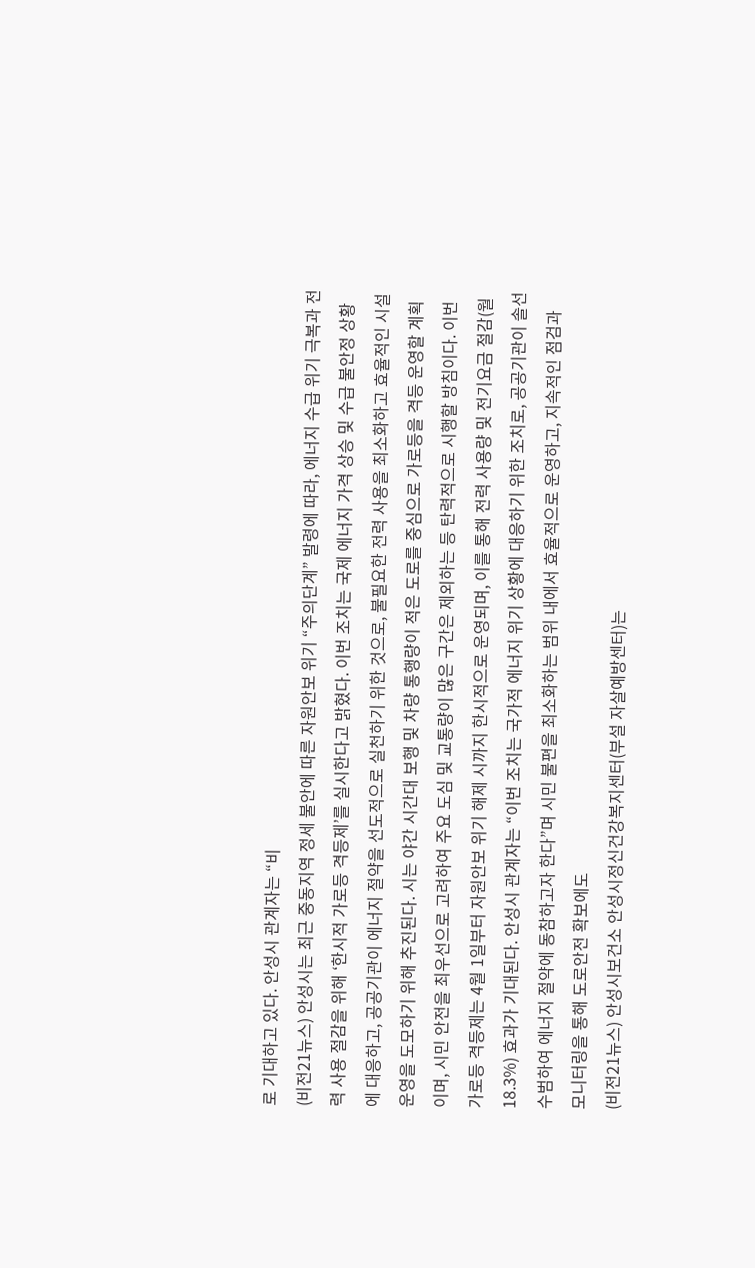로 기대하고 있다. 안성시 관계자는 “비
(비전21뉴스) 안성시는 최근 중동지역 정세 불안에 따른 자원안보 위기 “주의단계” 발령에 따라, 에너지 수급 위기 극복과 전력 사용 절감을 위해 ‘한시적 가로등 격등제’를 실시한다고 밝혔다. 이번 조치는 국제 에너지 가격 상승 및 수급 불안정 상황에 대응하고, 공공기관이 에너지 절약을 선도적으로 실천하기 위한 것으로, 불필요한 전력 사용을 최소화하고 효율적인 시설 운영을 도모하기 위해 추진된다. 시는 야간 시간대 보행 및 차량 통행량이 적은 도로를 중심으로 가로등을 격등 운영할 계획이며, 시민 안전을 최우선으로 고려하여 주요 도심 및 교통량이 많은 구간은 제외하는 등 탄력적으로 시행할 방침이다. 이번 가로등 격등제는 4월 1일부터 자원안보 위기 해제 시까지 한시적으로 운영되며, 이를 통해 전력 사용량 및 전기요금 절감(월 18.3%) 효과가 기대된다. 안성시 관계자는 “이번 조치는 국가적 에너지 위기 상황에 대응하기 위한 조치로, 공공기관이 솔선수범하여 에너지 절약에 동참하고자 한다”며 시민 불편을 최소화하는 범위 내에서 효율적으로 운영하고, 지속적인 점검과 모니터링을 통해 도로안전 확보에도
(비전21뉴스) 안성시보건소 안성시정신건강복지센터(부설 자살예방센터)는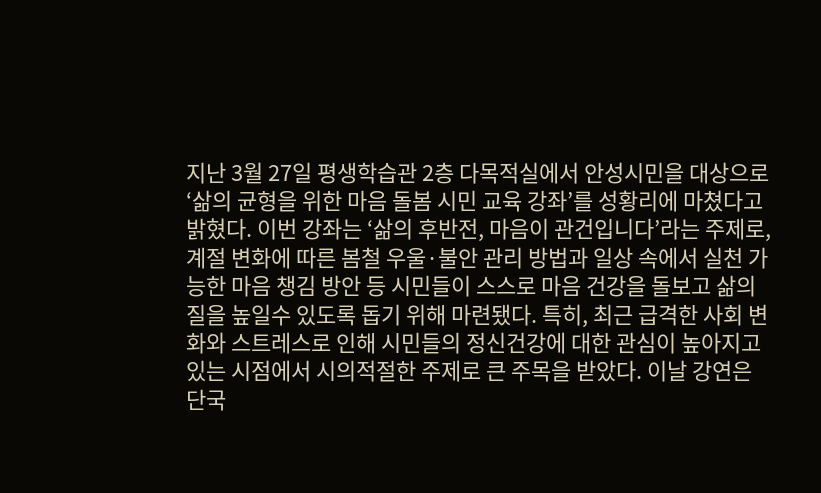지난 3월 27일 평생학습관 2층 다목적실에서 안성시민을 대상으로 ‘삶의 균형을 위한 마음 돌봄 시민 교육 강좌’를 성황리에 마쳤다고 밝혔다. 이번 강좌는 ‘삶의 후반전, 마음이 관건입니다’라는 주제로, 계절 변화에 따른 봄철 우울·불안 관리 방법과 일상 속에서 실천 가능한 마음 챙김 방안 등 시민들이 스스로 마음 건강을 돌보고 삶의 질을 높일수 있도록 돕기 위해 마련됐다. 특히, 최근 급격한 사회 변화와 스트레스로 인해 시민들의 정신건강에 대한 관심이 높아지고 있는 시점에서 시의적절한 주제로 큰 주목을 받았다. 이날 강연은 단국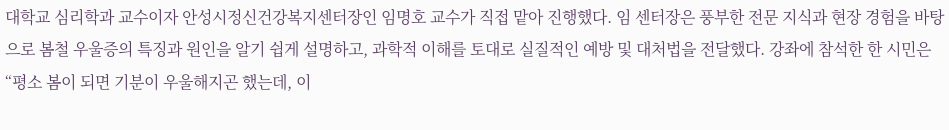대학교 심리학과 교수이자 안성시정신건강복지센터장인 임명호 교수가 직접 맡아 진행했다. 임 센터장은 풍부한 전문 지식과 현장 경험을 바탕으로 봄철 우울증의 특징과 원인을 알기 쉽게 설명하고, 과학적 이해를 토대로 실질적인 예방 및 대처법을 전달했다. 강좌에 참석한 한 시민은 “평소 봄이 되면 기분이 우울해지곤 했는데, 이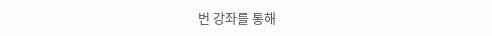번 강좌를 통해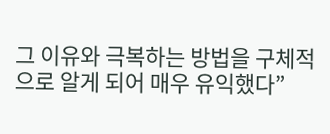그 이유와 극복하는 방법을 구체적으로 알게 되어 매우 유익했다”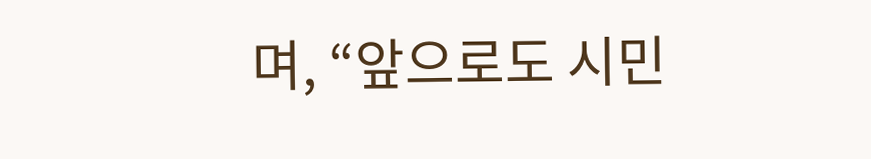며, “앞으로도 시민